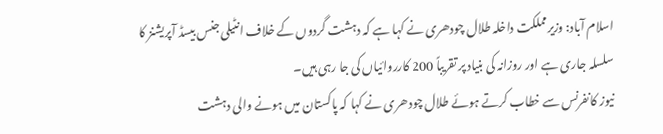اسلام آباد: وزیرمملکت داخلہ طلال چودھری نے کہا ہے کہ دہشت گردوں کے خلاف انٹیلی جنس بیسڈ آپریشنز کا سلسلہ جاری ہے اور روزانہ کی بنیاد پر تقریباً 200 کارروائیاں کی جا رہی ہیں۔
نیوز کانفرنس سے خطاب کرتے ہوئے طلال چودھری نے کہا کہ پاکستان میں ہونے والی دہشت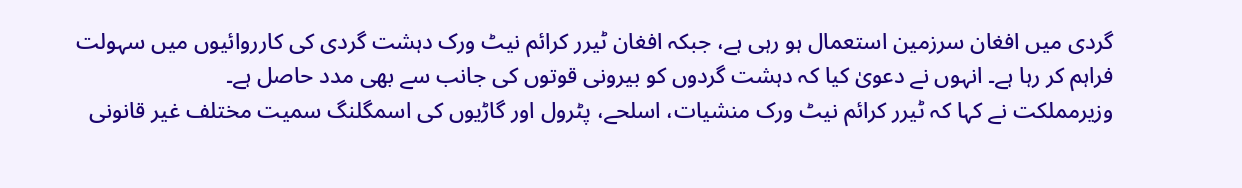گردی میں افغان سرزمین استعمال ہو رہی ہے، جبکہ افغان ٹیرر کرائم نیٹ ورک دہشت گردی کی کارروائیوں میں سہولت فراہم کر رہا ہے۔ انہوں نے دعویٰ کیا کہ دہشت گردوں کو بیرونی قوتوں کی جانب سے بھی مدد حاصل ہے۔
وزیرمملکت نے کہا کہ ٹیرر کرائم نیٹ ورک منشیات، اسلحے، پٹرول اور گاڑیوں کی اسمگلنگ سمیت مختلف غیر قانونی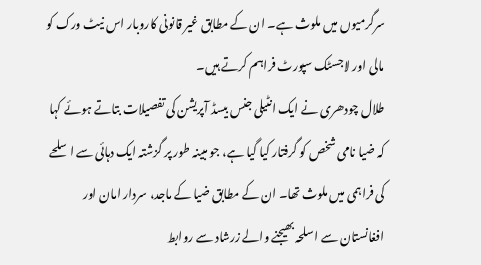سرگرمیوں میں ملوث ہے۔ ان کے مطابق غیر قانونی کاروبار اس نیٹ ورک کو مالی اور لاجسٹک سپورٹ فراہم کرتے ہیں۔
طلال چودھری نے ایک انٹیلی جنس بیسڈ آپریشن کی تفصیلات بتاتے ہوئے کہا کہ ضیا نامی شخص کو گرفتار کیا گیا ہے، جو مبینہ طور پر گزشتہ ایک دہائی سے اسلحے کی فراہمی میں ملوث تھا۔ ان کے مطابق ضیا کے ماجد، سردار امان اور افغانستان سے اسلحہ بھیجنے والے زرشاد سے روابط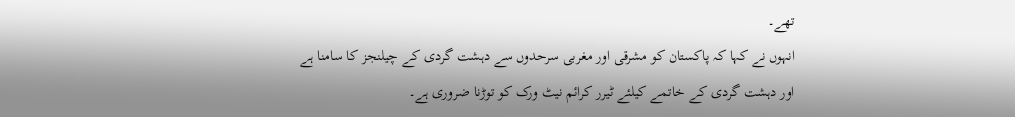تھے۔
انہوں نے کہا کہ پاکستان کو مشرقی اور مغربی سرحدوں سے دہشت گردی کے چیلنجز کا سامنا ہے اور دہشت گردی کے خاتمے کیلئے ٹیرر کرائم نیٹ ورک کو توڑنا ضروری ہے۔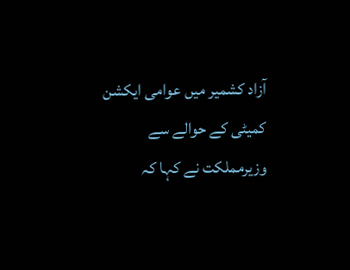آزاد کشمیر میں عوامی ایکشن کمیٹی کے حوالے سے وزیرمملکت نے کہا کہ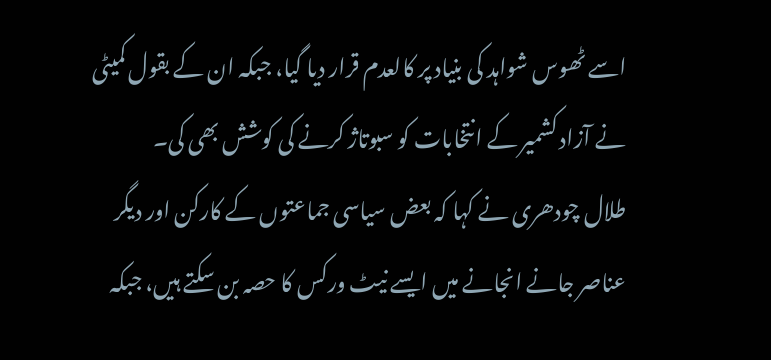اسے ٹھوس شواہد کی بنیاد پر کالعدم قرار دیا گیا، جبکہ ان کے بقول کمیٹی نے آزاد کشمیر کے انتخابات کو سبوتاژ کرنے کی کوشش بھی کی۔
طلال چودھری نے کہا کہ بعض سیاسی جماعتوں کے کارکن اور دیگر عناصر جانے انجانے میں ایسے نیٹ ورکس کا حصہ بن سکتے ہیں، جبکہ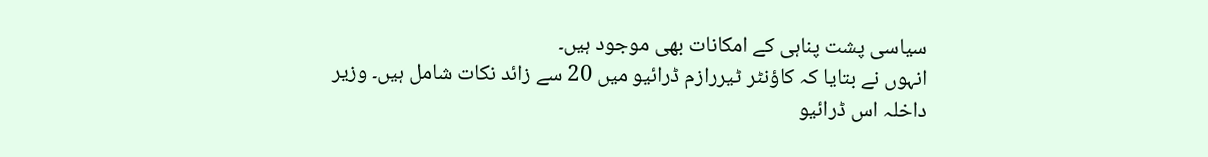سیاسی پشت پناہی کے امکانات بھی موجود ہیں۔
انہوں نے بتایا کہ کاؤنٹر ٹیررازم ڈرائیو میں 20 سے زائد نکات شامل ہیں۔ وزیر داخلہ اس ڈرائیو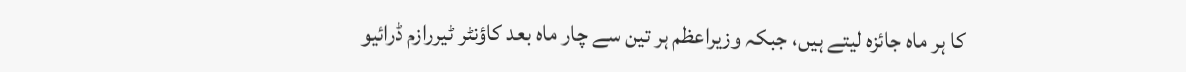کا ہر ماہ جائزہ لیتے ہیں، جبکہ وزیراعظم ہر تین سے چار ماہ بعد کاؤنٹر ٹیررازم ڈرائیو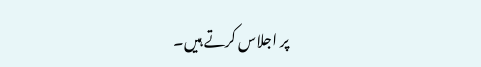پر اجلاس کرتے ہیں۔